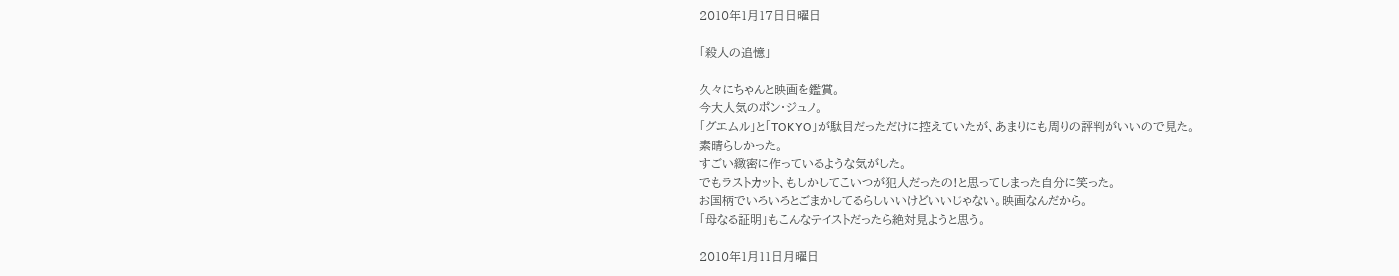2010年1月17日日曜日

「殺人の追憶」

久々にちゃんと映画を鑑賞。
今大人気のポン・ジュノ。
「グエムル」と「TOKYO」が駄目だっただけに控えていたが、あまりにも周りの評判がいいので見た。
素晴らしかった。
すごい緻密に作っているような気がした。
でもラストカット、もしかしてこいつが犯人だったの!と思ってしまった自分に笑った。
お国柄でいろいろとごまかしてるらしいいけどいいじゃない。映画なんだから。
「母なる証明」もこんなテイストだったら絶対見ようと思う。

2010年1月11日月曜日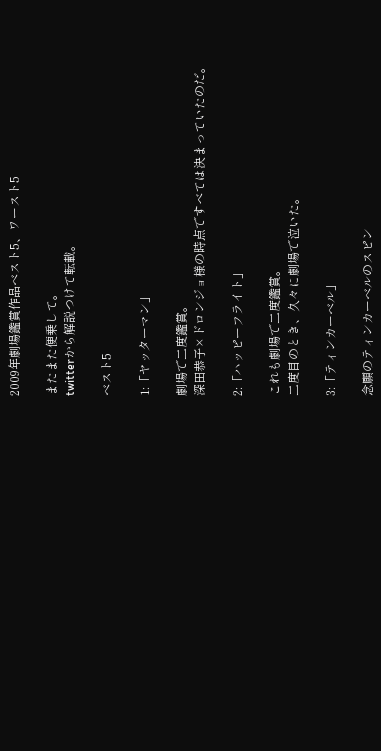2009年劇場鑑賞作品ベスト5、ワースト5

またまた便乗して。
twitterから解説つけて転載。

ベスト5

1:「ヤッターマン」

劇場で二度鑑賞。
深田恭子×ドロンジョ様の時点ですべては決まっていたのだ。

2:「ハッピーフライト」

これも劇場で二度鑑賞。
二度目のとき、久々に劇場で泣いた。

3:「ティンカーベル」

念願のティンカーベルのスピン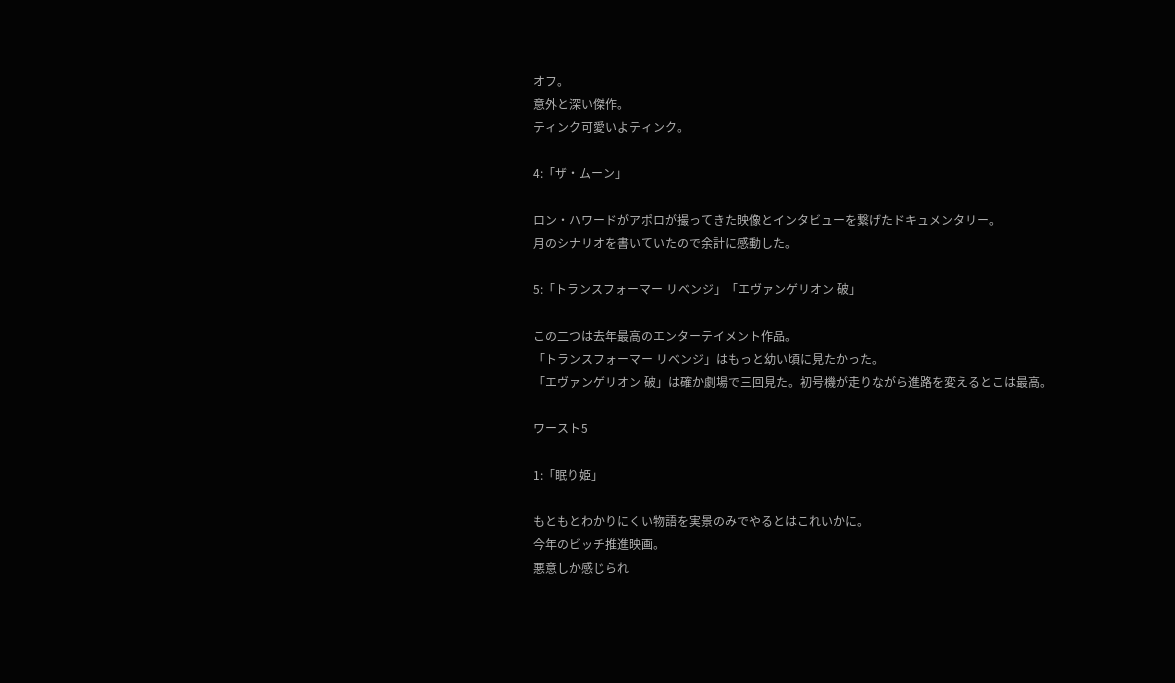オフ。
意外と深い傑作。
ティンク可愛いよティンク。

4:「ザ・ムーン」

ロン・ハワードがアポロが撮ってきた映像とインタビューを繋げたドキュメンタリー。
月のシナリオを書いていたので余計に感動した。

5:「トランスフォーマー リベンジ」「エヴァンゲリオン 破」

この二つは去年最高のエンターテイメント作品。
「トランスフォーマー リベンジ」はもっと幼い頃に見たかった。
「エヴァンゲリオン 破」は確か劇場で三回見た。初号機が走りながら進路を変えるとこは最高。

ワースト5

1:「眠り姫」

もともとわかりにくい物語を実景のみでやるとはこれいかに。
今年のビッチ推進映画。
悪意しか感じられ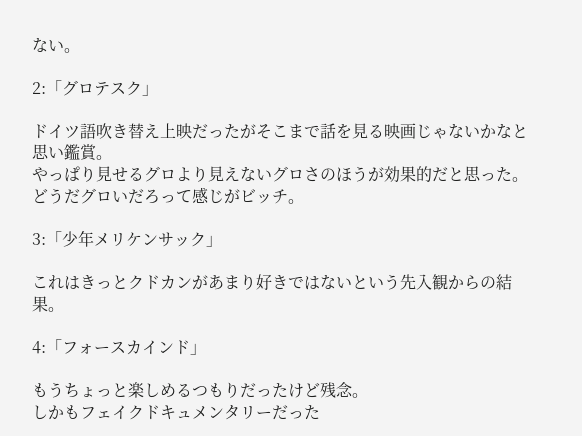ない。

2:「グロテスク」

ドイツ語吹き替え上映だったがそこまで話を見る映画じゃないかなと思い鑑賞。
やっぱり見せるグロより見えないグロさのほうが効果的だと思った。
どうだグロいだろって感じがビッチ。

3:「少年メリケンサック」

これはきっとクドカンがあまり好きではないという先入観からの結果。

4:「フォースカインド」

もうちょっと楽しめるつもりだったけど残念。
しかもフェイクドキュメンタリーだった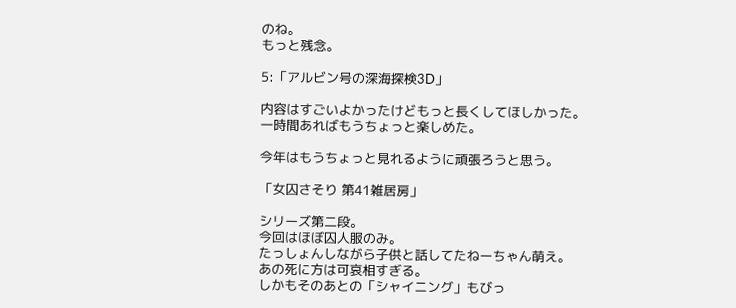のね。
もっと残念。

5:「アルビン号の深海探検3D」

内容はすごいよかったけどもっと長くしてほしかった。
一時間あればもうちょっと楽しめた。

今年はもうちょっと見れるように頑張ろうと思う。

「女囚さそり 第41雑居房」

シリーズ第二段。
今回はほぼ囚人服のみ。
たっしょんしながら子供と話してたねーちゃん萌え。
あの死に方は可哀相すぎる。
しかもそのあとの「シャイニング」もびっ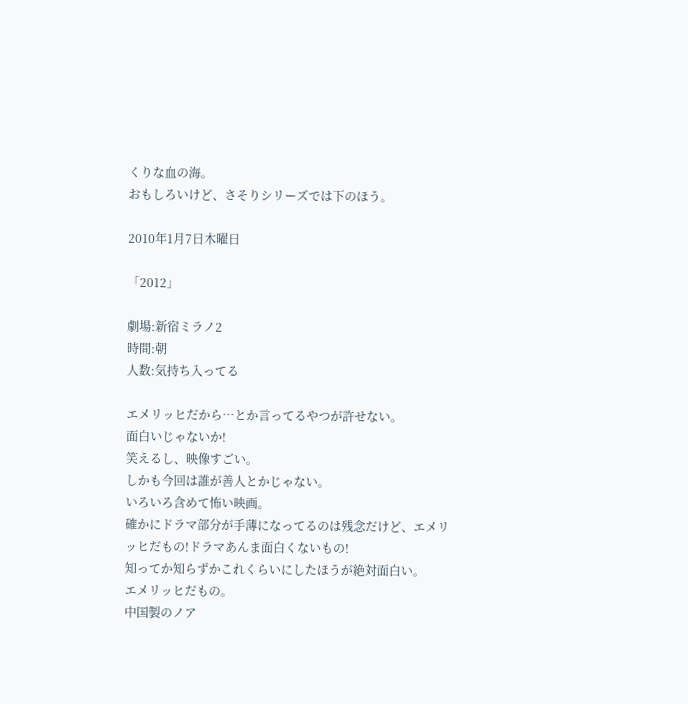くりな血の海。
おもしろいけど、さそりシリーズでは下のほう。

2010年1月7日木曜日

「2012」

劇場:新宿ミラノ2
時間:朝
人数:気持ち入ってる

エメリッヒだから…とか言ってるやつが許せない。
面白いじゃないか!
笑えるし、映像すごい。
しかも今回は誰が善人とかじゃない。
いろいろ含めて怖い映画。
確かにドラマ部分が手薄になってるのは残念だけど、エメリッヒだもの!ドラマあんま面白くないもの!
知ってか知らずかこれくらいにしたほうが絶対面白い。
エメリッヒだもの。
中国製のノア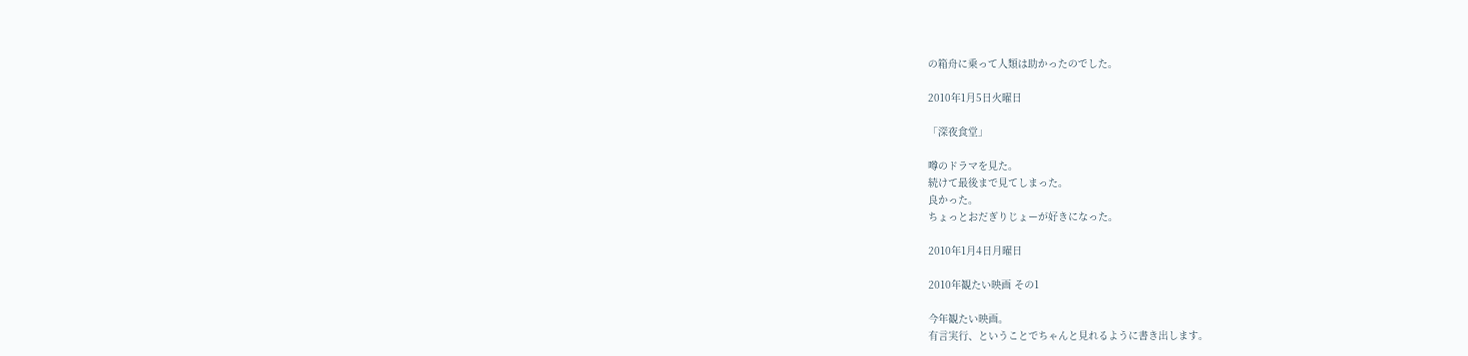の箱舟に乗って人類は助かったのでした。

2010年1月5日火曜日

「深夜食堂」

噂のドラマを見た。
続けて最後まで見てしまった。
良かった。
ちょっとおだぎりじょーが好きになった。

2010年1月4日月曜日

2010年観たい映画 その1

今年観たい映画。
有言実行、ということでちゃんと見れるように書き出します。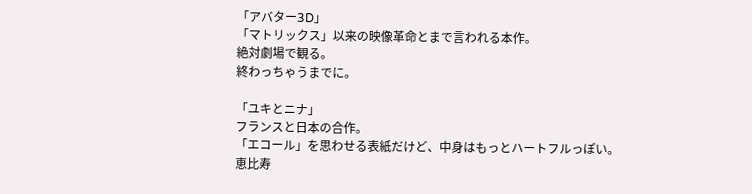「アバター3D」
「マトリックス」以来の映像革命とまで言われる本作。
絶対劇場で観る。
終わっちゃうまでに。

「ユキとニナ」
フランスと日本の合作。
「エコール」を思わせる表紙だけど、中身はもっとハートフルっぽい。
恵比寿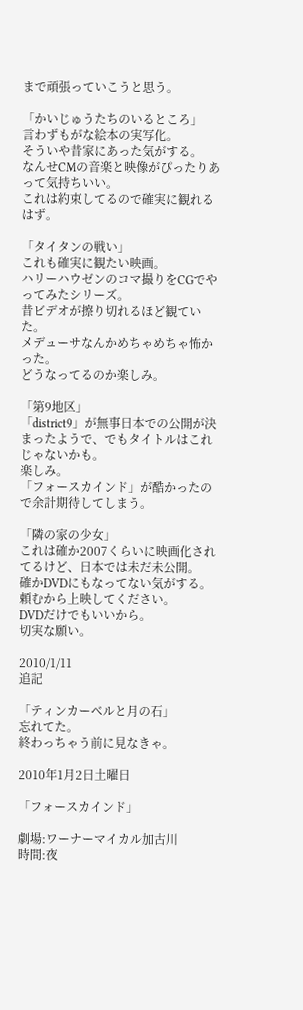まで頑張っていこうと思う。

「かいじゅうたちのいるところ」
言わずもがな絵本の実写化。
そういや昔家にあった気がする。
なんせCMの音楽と映像がぴったりあって気持ちいい。
これは約束してるので確実に観れるはず。

「タイタンの戦い」
これも確実に観たい映画。
ハリーハウゼンのコマ撮りをCGでやってみたシリーズ。
昔ビデオが擦り切れるほど観ていた。
メデューサなんかめちゃめちゃ怖かった。
どうなってるのか楽しみ。

「第9地区」
「district9」が無事日本での公開が決まったようで、でもタイトルはこれじゃないかも。
楽しみ。
「フォースカインド」が酷かったので余計期待してしまう。

「隣の家の少女」
これは確か2007くらいに映画化されてるけど、日本では未だ未公開。
確かDVDにもなってない気がする。
頼むから上映してください。
DVDだけでもいいから。
切実な願い。

2010/1/11
追記

「ティンカーベルと月の石」
忘れてた。
終わっちゃう前に見なきゃ。

2010年1月2日土曜日

「フォースカインド」

劇場:ワーナーマイカル加古川
時間:夜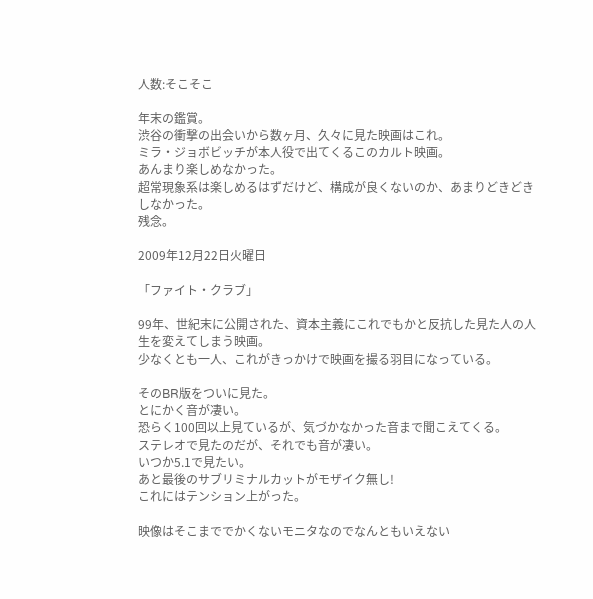人数:そこそこ

年末の鑑賞。
渋谷の衝撃の出会いから数ヶ月、久々に見た映画はこれ。
ミラ・ジョボビッチが本人役で出てくるこのカルト映画。
あんまり楽しめなかった。
超常現象系は楽しめるはずだけど、構成が良くないのか、あまりどきどきしなかった。
残念。

2009年12月22日火曜日

「ファイト・クラブ」

99年、世紀末に公開された、資本主義にこれでもかと反抗した見た人の人生を変えてしまう映画。
少なくとも一人、これがきっかけで映画を撮る羽目になっている。

そのBR版をついに見た。
とにかく音が凄い。
恐らく100回以上見ているが、気づかなかった音まで聞こえてくる。
ステレオで見たのだが、それでも音が凄い。
いつか5.1で見たい。
あと最後のサブリミナルカットがモザイク無し!
これにはテンション上がった。

映像はそこまででかくないモニタなのでなんともいえない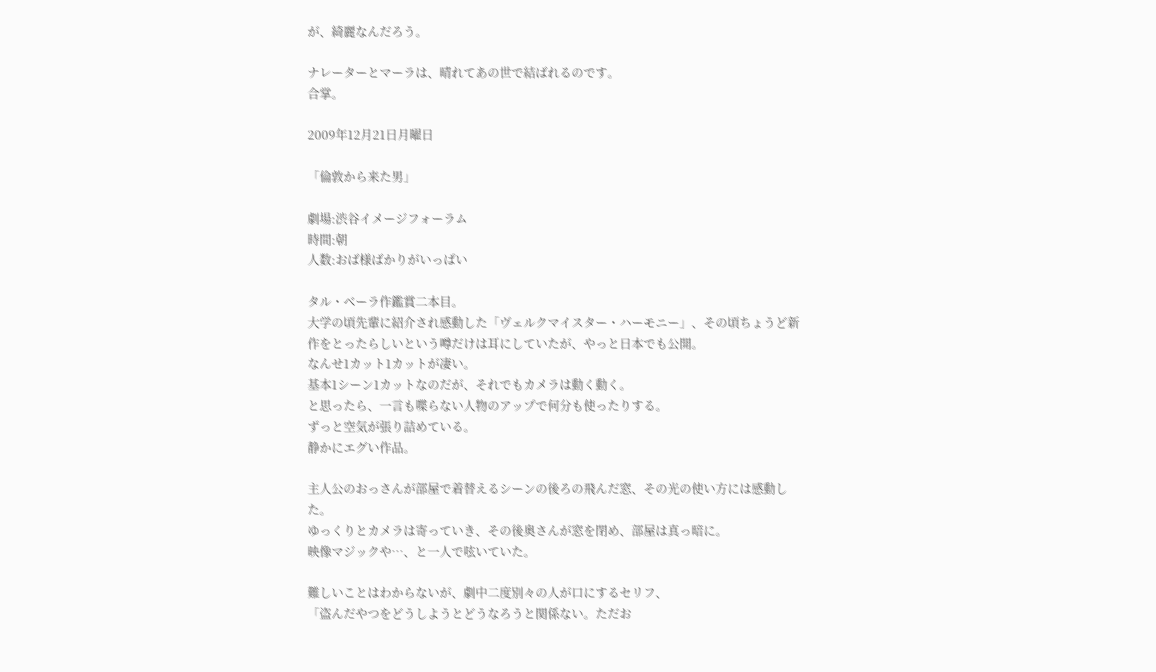が、綺麗なんだろう。

ナレーターとマーラは、晴れてあの世で結ばれるのです。
合掌。

2009年12月21日月曜日

「倫敦から来た男」

劇場:渋谷イメージフォーラム
時間:朝
人数:おば様ばかりがいっぱい

タル・ベーラ作鑑賞二本目。
大学の頃先輩に紹介され感動した「ヴェルクマイスター・ハーモニー」、その頃ちょうど新作をとったらしいという噂だけは耳にしていたが、やっと日本でも公開。
なんせ1カット1カットが凄い。
基本1シーン1カットなのだが、それでもカメラは動く動く。
と思ったら、一言も喋らない人物のアップで何分も使ったりする。
ずっと空気が張り詰めている。
静かにエグい作品。

主人公のおっさんが部屋で着替えるシーンの後ろの飛んだ窓、その光の使い方には感動した。
ゆっくりとカメラは寄っていき、その後奥さんが窓を閉め、部屋は真っ暗に。
映像マジックや…、と一人で呟いていた。

難しいことはわからないが、劇中二度別々の人が口にするセリフ、
「盗んだやつをどうしようとどうなろうと関係ない。ただお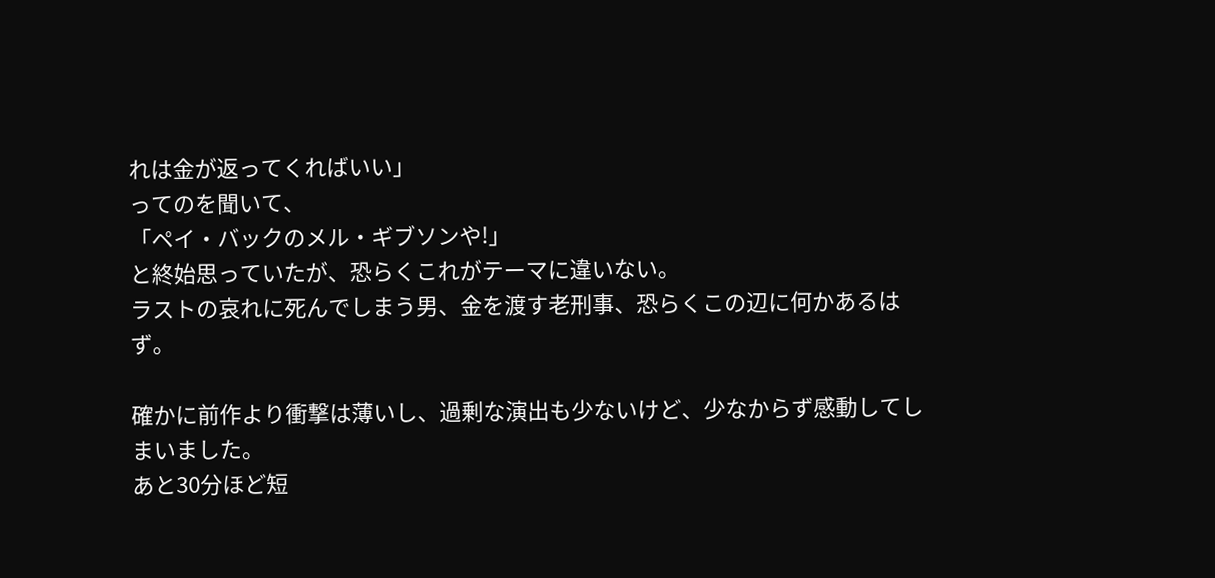れは金が返ってくればいい」
ってのを聞いて、
「ペイ・バックのメル・ギブソンや!」
と終始思っていたが、恐らくこれがテーマに違いない。
ラストの哀れに死んでしまう男、金を渡す老刑事、恐らくこの辺に何かあるはず。

確かに前作より衝撃は薄いし、過剰な演出も少ないけど、少なからず感動してしまいました。
あと30分ほど短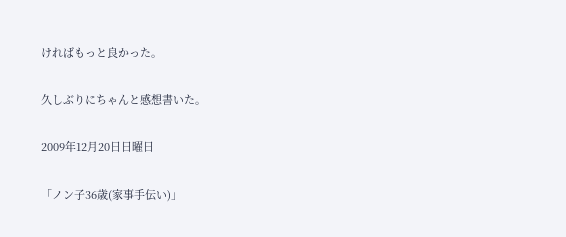ければもっと良かった。

久しぶりにちゃんと感想書いた。

2009年12月20日日曜日

「ノン子36歳(家事手伝い)」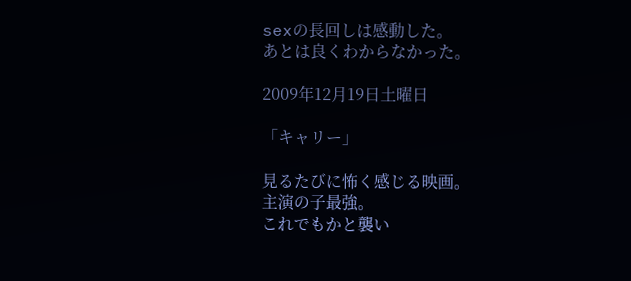sexの長回しは感動した。
あとは良くわからなかった。

2009年12月19日土曜日

「キャリー」

見るたびに怖く感じる映画。
主演の子最強。
これでもかと襲い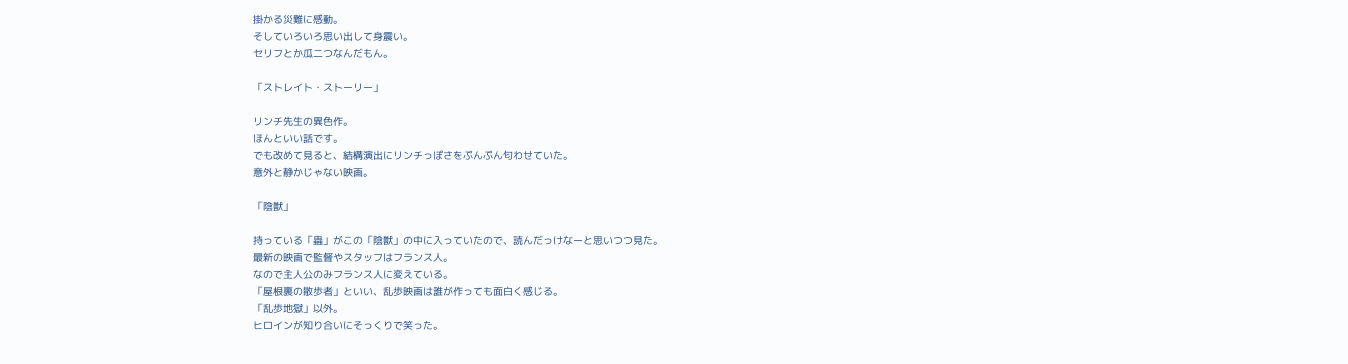掛かる災難に感動。
そしていろいろ思い出して身震い。
セリフとか瓜二つなんだもん。

「ストレイト・ストーリー」

リンチ先生の異色作。
ほんといい話です。
でも改めて見ると、結構演出にリンチっぽさをぷんぷん匂わせていた。
意外と静かじゃない映画。

「陰獣」

持っている「蟲」がこの「陰獣」の中に入っていたので、読んだっけなーと思いつつ見た。
最新の映画で監督やスタッフはフランス人。
なので主人公のみフランス人に変えている。
「屋根裏の散歩者」といい、乱歩映画は誰が作っても面白く感じる。
「乱歩地獄」以外。
ヒロインが知り合いにそっくりで笑った。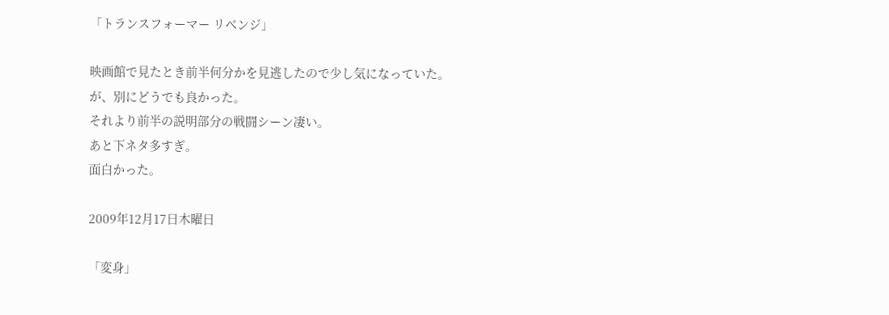「トランスフォーマー リベンジ」

映画館で見たとき前半何分かを見逃したので少し気になっていた。
が、別にどうでも良かった。
それより前半の説明部分の戦闘シーン凄い。
あと下ネタ多すぎ。
面白かった。

2009年12月17日木曜日

「変身」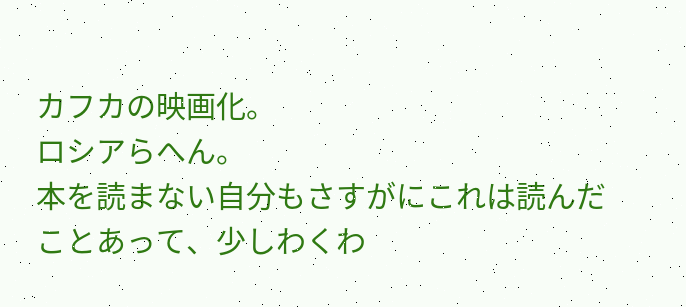カフカの映画化。
ロシアらへん。
本を読まない自分もさすがにこれは読んだことあって、少しわくわ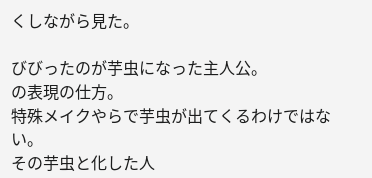くしながら見た。

びびったのが芋虫になった主人公。
の表現の仕方。
特殊メイクやらで芋虫が出てくるわけではない。
その芋虫と化した人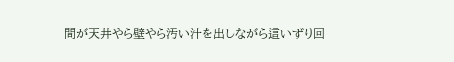間が天井やら壁やら汚い汁を出しながら這いずり回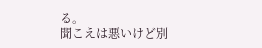る。
聞こえは悪いけど別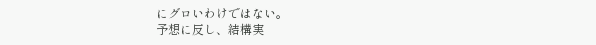にグロいわけではない。
予想に反し、結構実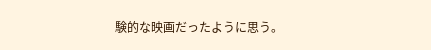験的な映画だったように思う。